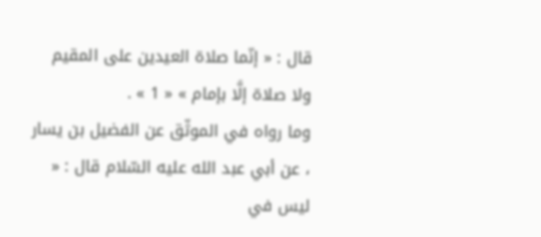قال : « إنّما صلاة العيدين على المقيم ولا صلاة إلَّا بإمام » « 1 » .
وما رواه في الموثّق عن الفضيل بن يسار ، عن أبي عبد الله عليه السّلام قال : « ليس في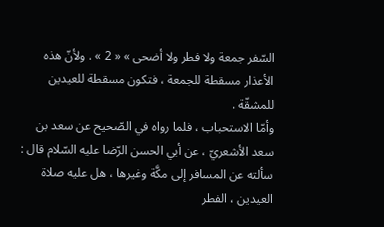السّفر جمعة ولا فطر ولا أضحى » « 2 » . ولأنّ هذه الأعذار مسقطة للجمعة ، فتكون مسقطة للعيدين للمشقّة .
وأمّا الاستحباب ، فلما رواه في الصّحيح عن سعد بن سعد الأشعريّ ، عن أبي الحسن الرّضا عليه السّلام قال : سألته عن المسافر إلى مكَّة وغيرها ، هل عليه صلاة العيدين ، الفطر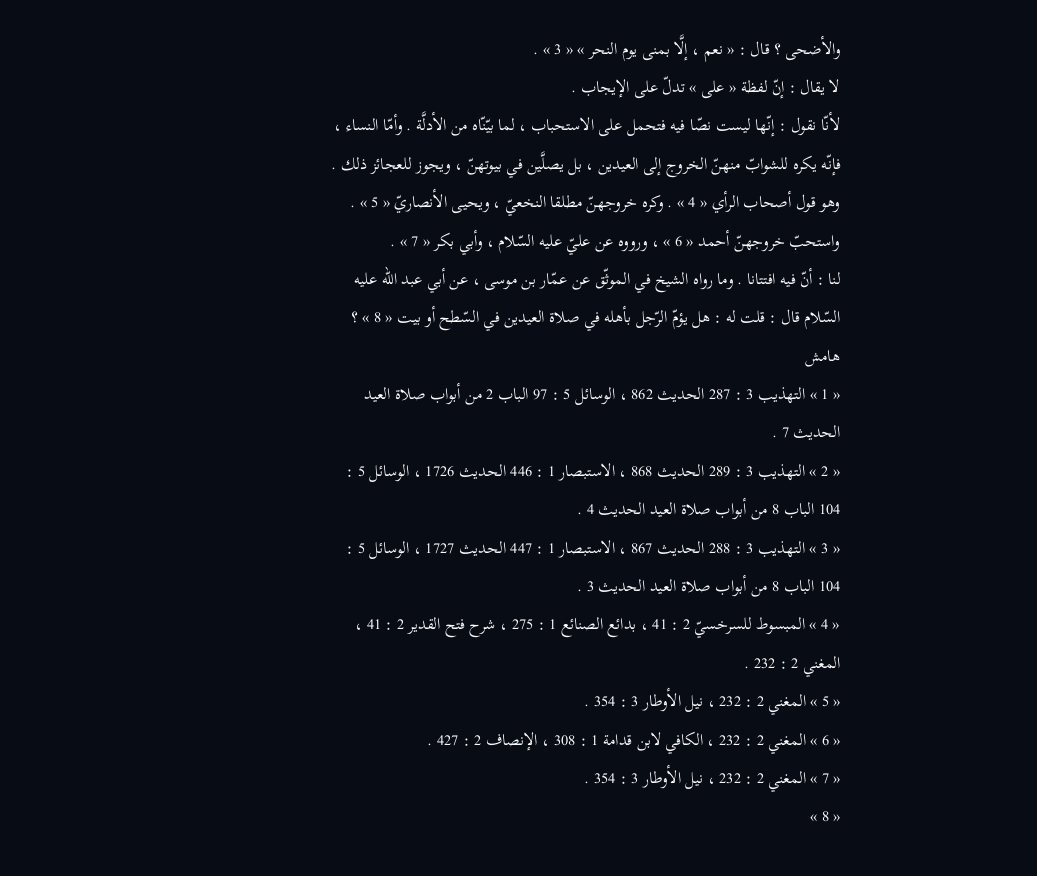والأضحى ؟ قال : « نعم ، إلَّا بمنى يوم النحر » « 3 » .
لا يقال : إنّ لفظة « على » تدلّ على الإيجاب .
لأنّا نقول : إنّها ليست نصّا فيه فتحمل على الاستحباب ، لما بيّنّاه من الأدلَّة . وأمّا النساء ، فإنّه يكره للشوابّ منهنّ الخروج إلى العيدين ، بل يصلَّين في بيوتهنّ ، ويجوز للعجائز ذلك . وهو قول أصحاب الرأي « 4 » . وكره خروجهنّ مطلقا النخعيّ ، ويحيى الأنصاريّ « 5 » . واستحبّ خروجهنّ أحمد « 6 » ، ورووه عن عليّ عليه السّلام ، وأبي بكر « 7 » .
لنا : أنّ فيه افتتانا . وما رواه الشيخ في الموثّق عن عمّار بن موسى ، عن أبي عبد الله عليه السّلام قال : قلت له : هل يؤمّ الرّجل بأهله في صلاة العيدين في السّطح أو بيت « 8 » ؟
هامش
« 1 » التهذيب 3 : 287 الحديث 862 ، الوسائل 5 : 97 الباب 2 من أبواب صلاة العيد الحديث 7 .
« 2 » التهذيب 3 : 289 الحديث 868 ، الاستبصار 1 : 446 الحديث 1726 ، الوسائل 5 : 104 الباب 8 من أبواب صلاة العيد الحديث 4 .
« 3 » التهذيب 3 : 288 الحديث 867 ، الاستبصار 1 : 447 الحديث 1727 ، الوسائل 5 : 104 الباب 8 من أبواب صلاة العيد الحديث 3 .
« 4 » المبسوط للسرخسيّ 2 : 41 ، بدائع الصنائع 1 : 275 ، شرح فتح القدير 2 : 41 ، المغني 2 : 232 .
« 5 » المغني 2 : 232 ، نيل الأوطار 3 : 354 .
« 6 » المغني 2 : 232 ، الكافي لابن قدامة 1 : 308 ، الإنصاف 2 : 427 .
« 7 » المغني 2 : 232 ، نيل الأوطار 3 : 354 .
« 8 »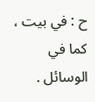ح : في بيت ، كما في الوسائل .